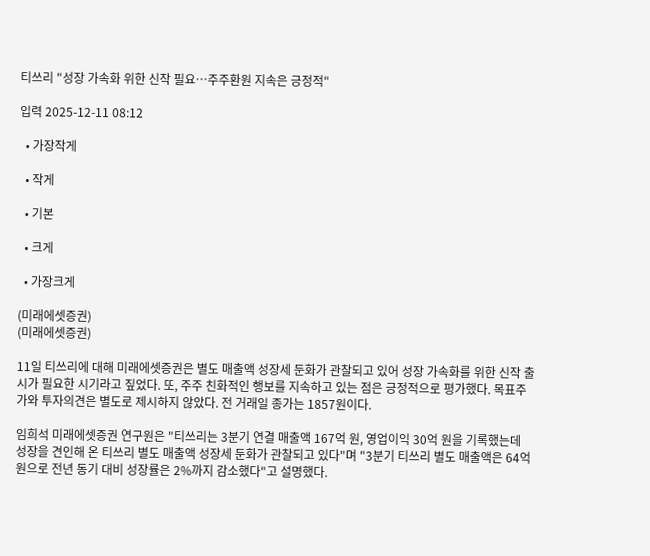티쓰리 "성장 가속화 위한 신작 필요…주주환원 지속은 긍정적"

입력 2025-12-11 08:12

  • 가장작게

  • 작게

  • 기본

  • 크게

  • 가장크게

(미래에셋증권)
(미래에셋증권)

11일 티쓰리에 대해 미래에셋증권은 별도 매출액 성장세 둔화가 관찰되고 있어 성장 가속화를 위한 신작 출시가 필요한 시기라고 짚었다. 또, 주주 친화적인 행보를 지속하고 있는 점은 긍정적으로 평가했다. 목표주가와 투자의견은 별도로 제시하지 않았다. 전 거래일 종가는 1857원이다.

임희석 미래에셋증권 연구원은 "티쓰리는 3분기 연결 매출액 167억 원, 영업이익 30억 원을 기록했는데 성장을 견인해 온 티쓰리 별도 매출액 성장세 둔화가 관찰되고 있다"며 "3분기 티쓰리 별도 매출액은 64억 원으로 전년 동기 대비 성장률은 2%까지 감소했다"고 설명했다.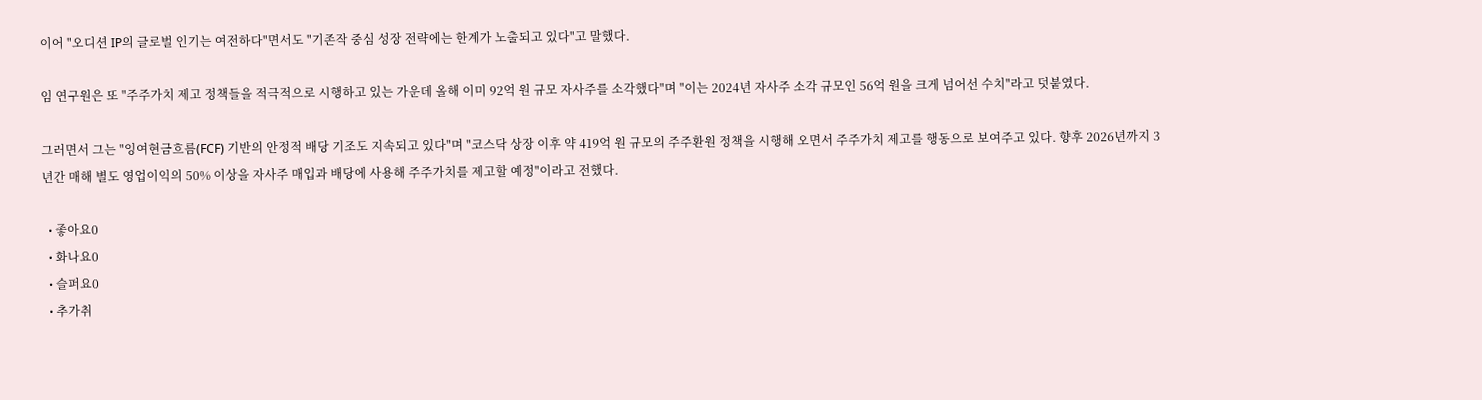이어 "오디션 IP의 글로벌 인기는 여전하다"면서도 "기존작 중심 성장 전략에는 한계가 노출되고 있다"고 말했다.

임 연구원은 또 "주주가치 제고 정책들을 적극적으로 시행하고 있는 가운데 올해 이미 92억 원 규모 자사주를 소각했다"며 "이는 2024년 자사주 소각 규모인 56억 원을 크게 넘어선 수치"라고 덧붙였다.

그러면서 그는 "잉여현금흐름(FCF) 기반의 안정적 배당 기조도 지속되고 있다"며 "코스닥 상장 이후 약 419억 원 규모의 주주환원 정책을 시행해 오면서 주주가치 제고를 행동으로 보여주고 있다. 향후 2026년까지 3년간 매해 별도 영업이익의 50% 이상을 자사주 매입과 배당에 사용해 주주가치를 제고할 예정"이라고 전했다.

  • 좋아요0
  • 화나요0
  • 슬퍼요0
  • 추가취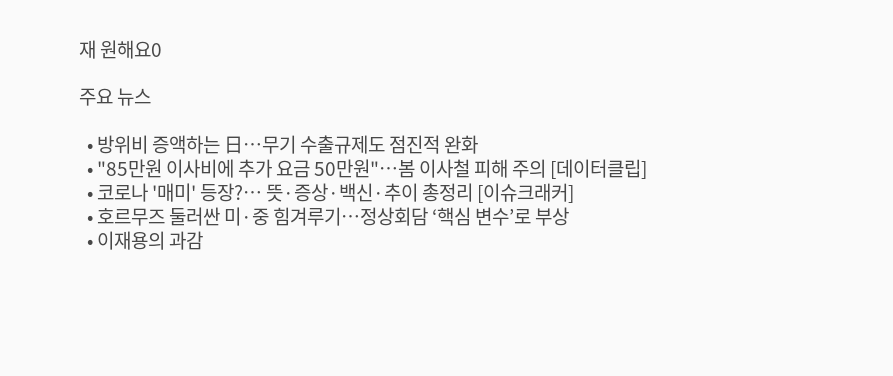재 원해요0

주요 뉴스

  • 방위비 증액하는 日⋯무기 수출규제도 점진적 완화
  • "85만원 이사비에 추가 요금 50만원"…봄 이사철 피해 주의 [데이터클립]
  • 코로나 '매미' 등장?… 뜻·증상·백신·추이 총정리 [이슈크래커]
  • 호르무즈 둘러싼 미·중 힘겨루기…정상회담 ‘핵심 변수’로 부상
  • 이재용의 과감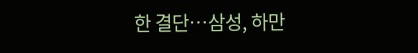한 결단…삼성, 하만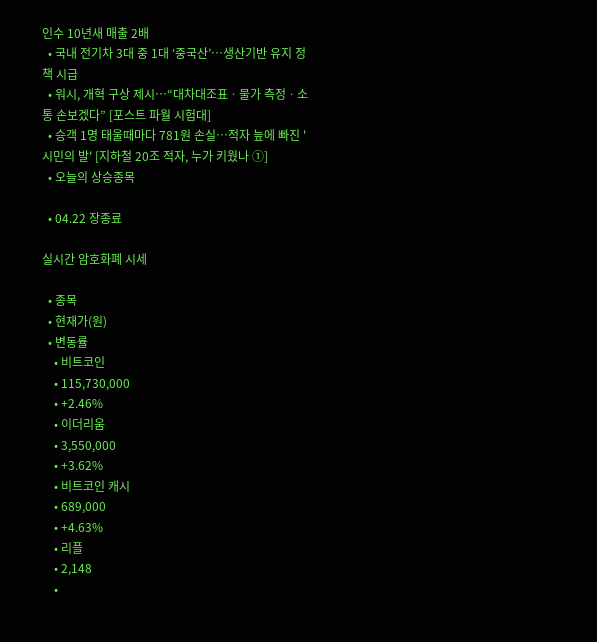인수 10년새 매출 2배
  • 국내 전기차 3대 중 1대 ‘중국산’…생산기반 유지 정책 시급
  • 워시, 개혁 구상 제시⋯“대차대조표ㆍ물가 측정ㆍ소통 손보겠다” [포스트 파월 시험대]
  • 승객 1명 태울때마다 781원 손실…적자 늪에 빠진 '시민의 발' [지하철 20조 적자, 누가 키웠나 ①]
  • 오늘의 상승종목

  • 04.22 장종료

실시간 암호화폐 시세

  • 종목
  • 현재가(원)
  • 변동률
    • 비트코인
    • 115,730,000
    • +2.46%
    • 이더리움
    • 3,550,000
    • +3.62%
    • 비트코인 캐시
    • 689,000
    • +4.63%
    • 리플
    • 2,148
    •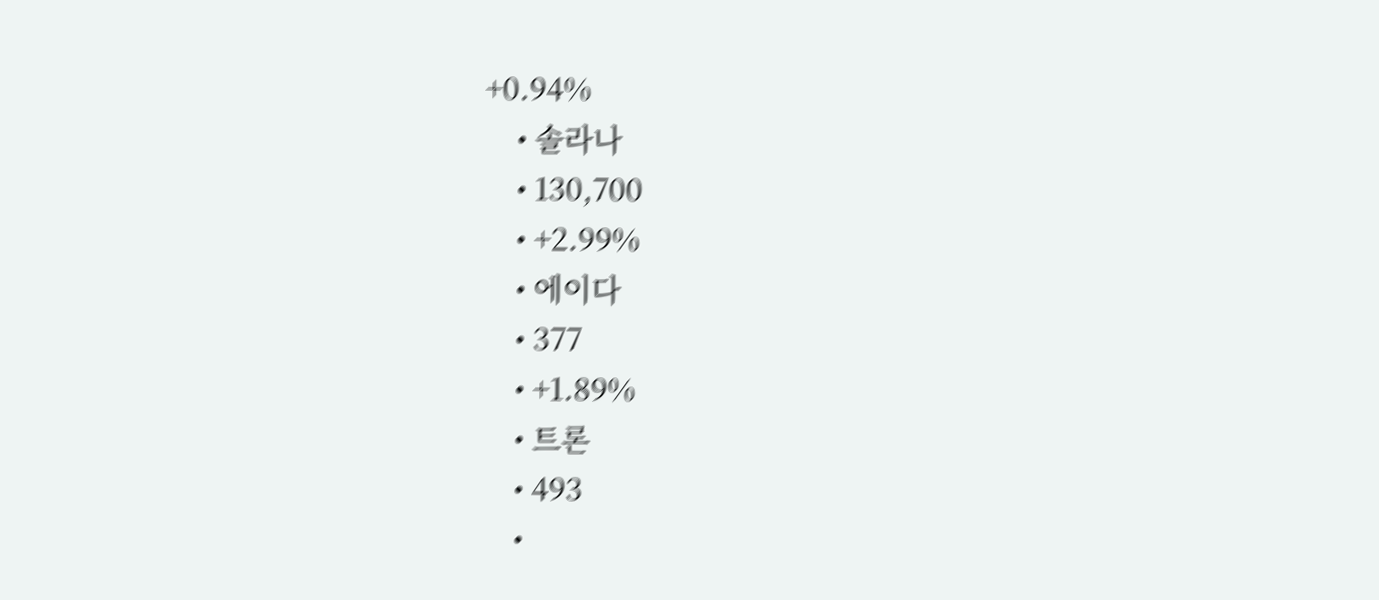+0.94%
    • 솔라나
    • 130,700
    • +2.99%
    • 에이다
    • 377
    • +1.89%
    • 트론
    • 493
    •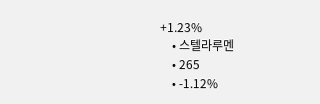+1.23%
    • 스텔라루멘
    • 265
    • -1.12%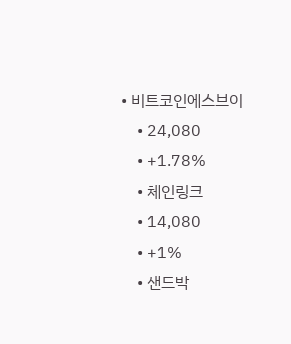• 비트코인에스브이
    • 24,080
    • +1.78%
    • 체인링크
    • 14,080
    • +1%
    • 샌드박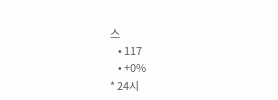스
    • 117
    • +0%
* 24시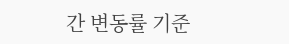간 변동률 기준